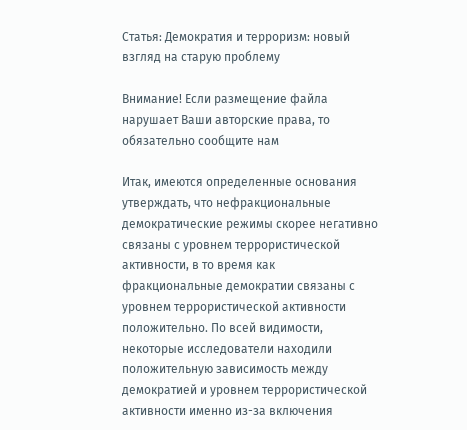Статья: Демократия и терроризм: новый взгляд на старую проблему

Внимание! Если размещение файла нарушает Ваши авторские права, то обязательно сообщите нам

Итак, имеются определенные основания утверждать, что нефракциональные демократические режимы скорее негативно связаны с уровнем террористической активности, в то время как фракциональные демократии связаны с уровнем террористической активности положительно. По всей видимости, некоторые исследователи находили положительную зависимость между демократией и уровнем террористической активности именно из-за включения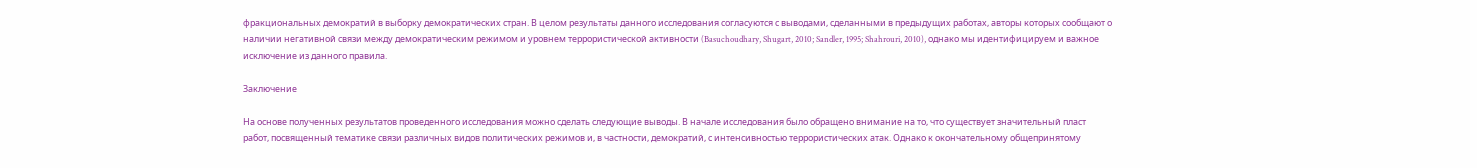фракциональных демократий в выборку демократических стран. В целом результаты данного исследования согласуются с выводами, сделанными в предыдущих работах, авторы которых сообщают о наличии негативной связи между демократическим режимом и уровнем террористической активности (Basuchoudhary, Shugart, 2010; Sandler, 1995; Shahrouri, 2010), однако мы идентифицируем и важное исключение из данного правила.

Заключение

На основе полученных результатов проведенного исследования можно сделать следующие выводы. В начале исследования было обращено внимание на то, что существует значительный пласт работ, посвященный тематике связи различных видов политических режимов и, в частности, демократий, с интенсивностью террористических атак. Однако к окончательному общепринятому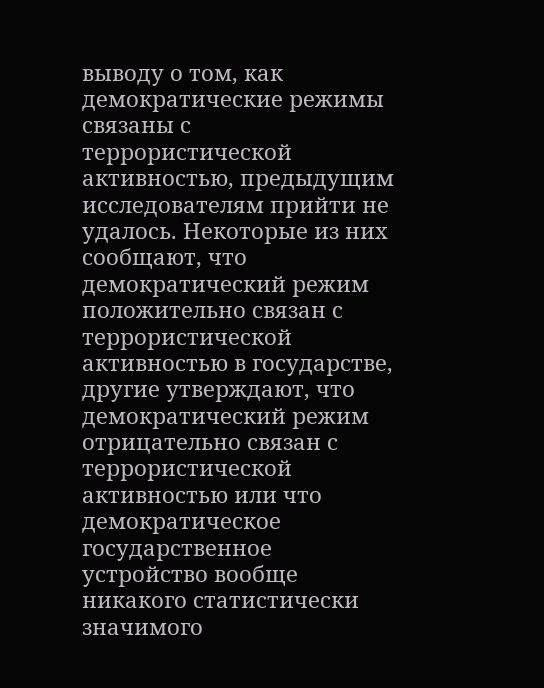выводу о том, как демократические режимы связаны с террористической активностью, предыдущим исследователям прийти не удалось. Некоторые из них сообщают, что демократический режим положительно связан с террористической активностью в государстве, другие утверждают, что демократический режим отрицательно связан с террористической активностью или что демократическое государственное устройство вообще никакого статистически значимого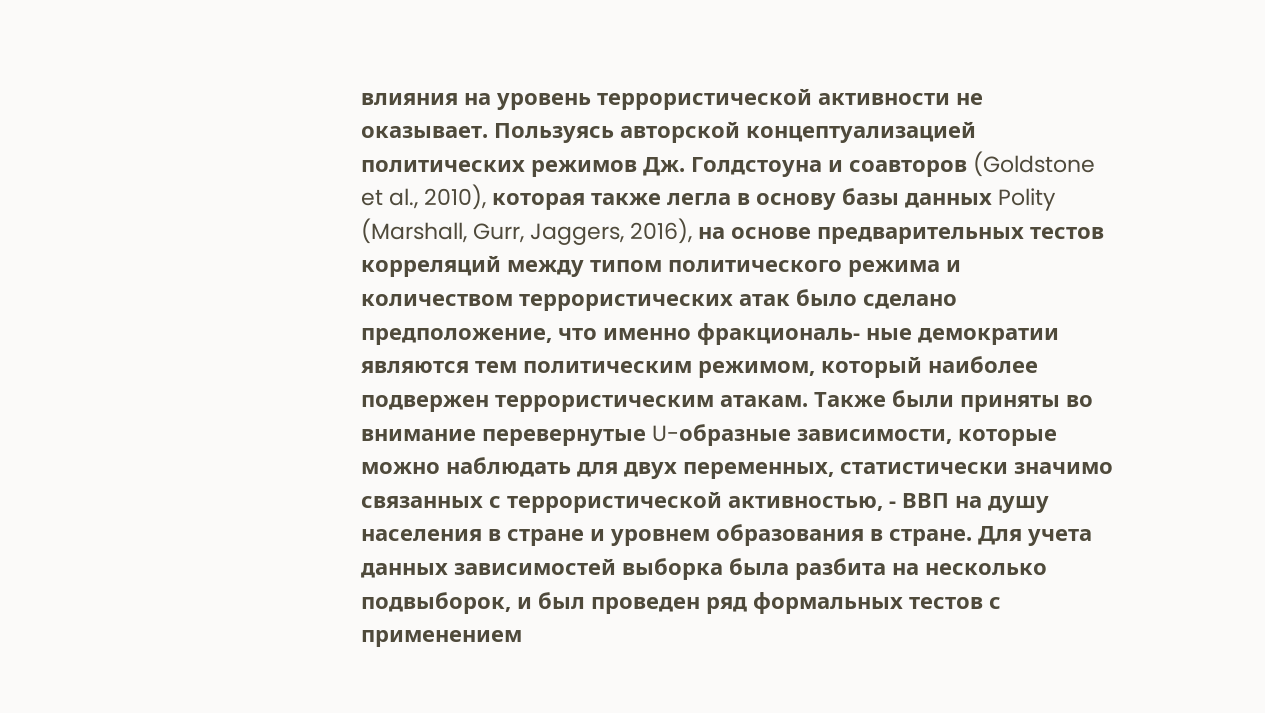влияния на уровень террористической активности не оказывает. Пользуясь авторской концептуализацией политических режимов Дж. Голдстоуна и соавторов (Goldstone et al., 2010), которая также легла в основу базы данных Polity (Marshall, Gurr, Jaggers, 2016), на основе предварительных тестов корреляций между типом политического режима и количеством террористических атак было сделано предположение, что именно фракциональ- ные демократии являются тем политическим режимом, который наиболее подвержен террористическим атакам. Также были приняты во внимание перевернутые U-образные зависимости, которые можно наблюдать для двух переменных, статистически значимо связанных с террористической активностью, - ВВП на душу населения в стране и уровнем образования в стране. Для учета данных зависимостей выборка была разбита на несколько подвыборок, и был проведен ряд формальных тестов с применением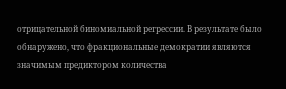отрицательной биномиальной регрессии. В результате было обнаружено, что фракциональные демократии являются значимым предиктором количества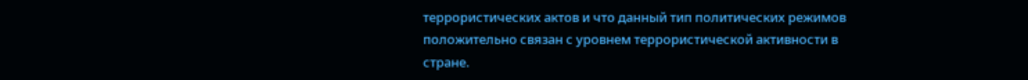террористических актов и что данный тип политических режимов положительно связан с уровнем террористической активности в стране.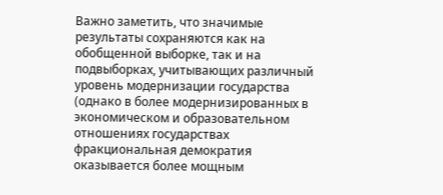Важно заметить, что значимые результаты сохраняются как на обобщенной выборке, так и на подвыборках, учитывающих различный уровень модернизации государства (однако в более модернизированных в экономическом и образовательном отношениях государствах фракциональная демократия оказывается более мощным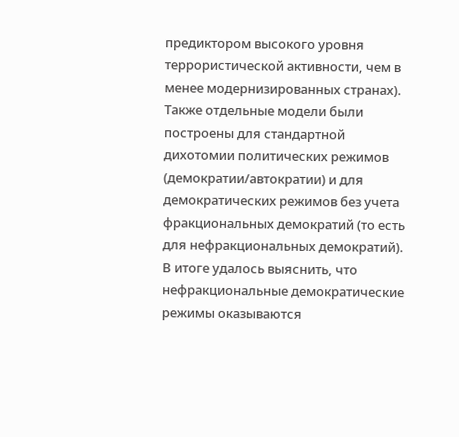предиктором высокого уровня террористической активности, чем в менее модернизированных странах). Также отдельные модели были построены для стандартной дихотомии политических режимов (демократии/автократии) и для демократических режимов без учета фракциональных демократий (то есть для нефракциональных демократий). В итоге удалось выяснить, что нефракциональные демократические режимы оказываются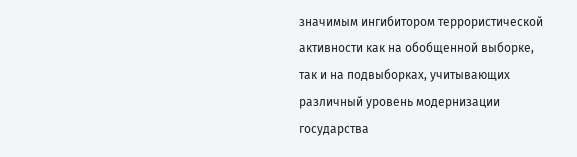значимым ингибитором террористической активности как на обобщенной выборке, так и на подвыборках, учитывающих различный уровень модернизации государства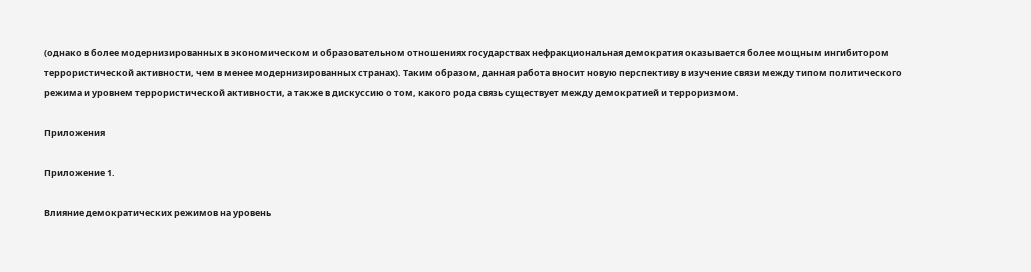(однако в более модернизированных в экономическом и образовательном отношениях государствах нефракциональная демократия оказывается более мощным ингибитором террористической активности, чем в менее модернизированных странах). Таким образом, данная работа вносит новую перспективу в изучение связи между типом политического режима и уровнем террористической активности, а также в дискуссию о том, какого рода связь существует между демократией и терроризмом.

Приложения

Приложение 1.

Влияние демократических режимов на уровень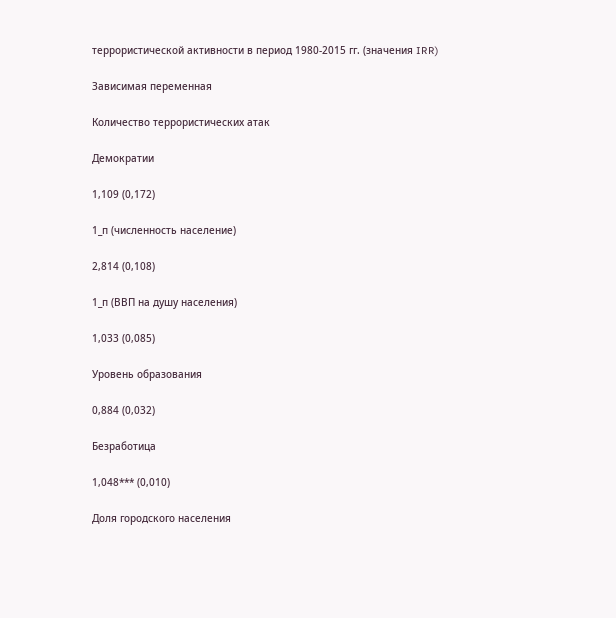террористической активности в период 1980-2015 гг. (значения IRR)

Зависимая переменная

Количество террористических атак

Демократии

1,109 (0,172)

1_п (численность население)

2,814 (0,108)

1_п (ВВП на душу населения)

1,033 (0,085)

Уровень образования

0,884 (0,032)

Безработица

1,048*** (0,010)

Доля городского населения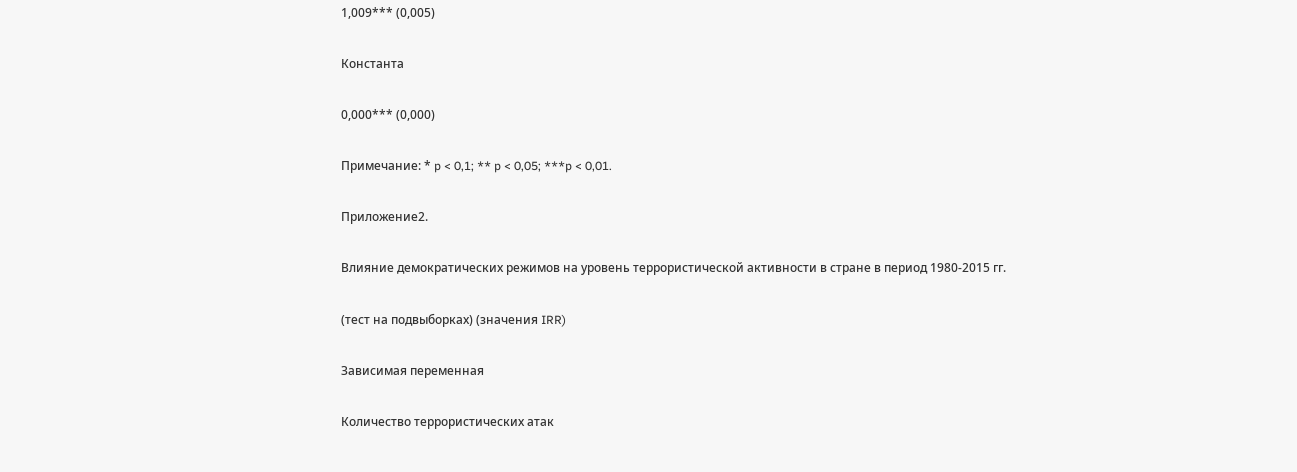1,009*** (0,005)

Константа

0,000*** (0,000)

Примечание: * p < 0,1; ** p < 0,05; ***p < 0,01.

Приложение2.

Влияние демократических режимов на уровень террористической активности в стране в период 1980-2015 гг.

(тест на подвыборках) (значения IRR)

Зависимая переменная

Количество террористических атак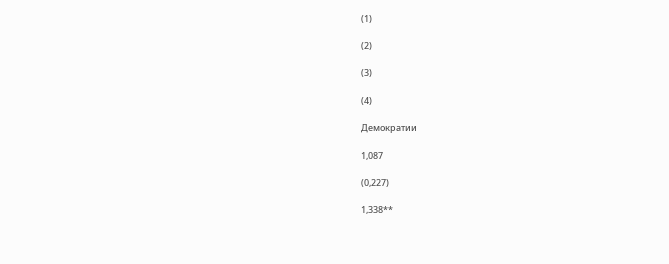(1)

(2)

(3)

(4)

Демократии

1,087

(0,227)

1,338**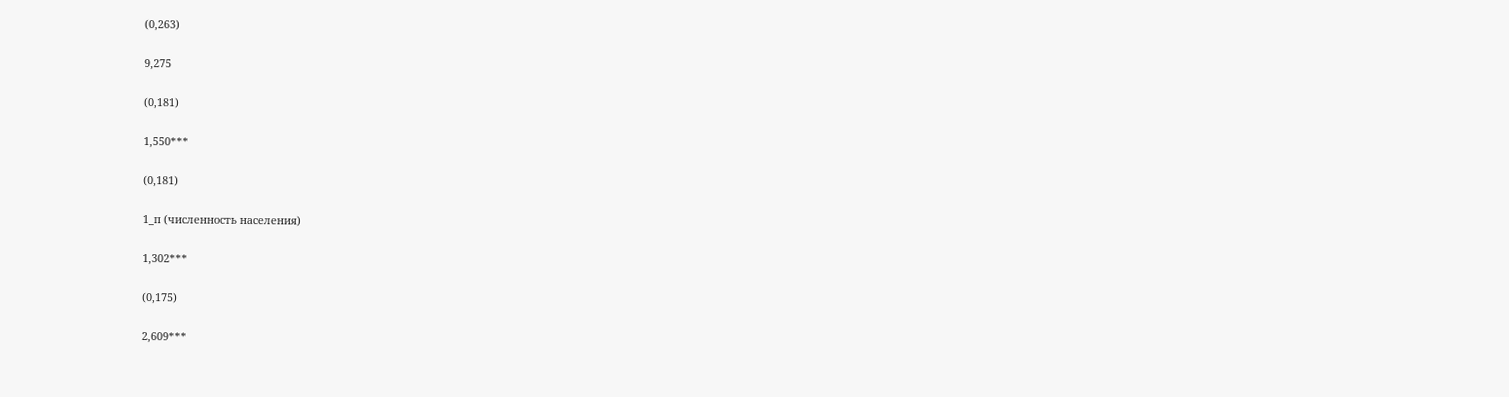(0,263)

9,275

(0,181)

1,550***

(0,181)

1_п (численность населения)

1,302***

(0,175)

2,609***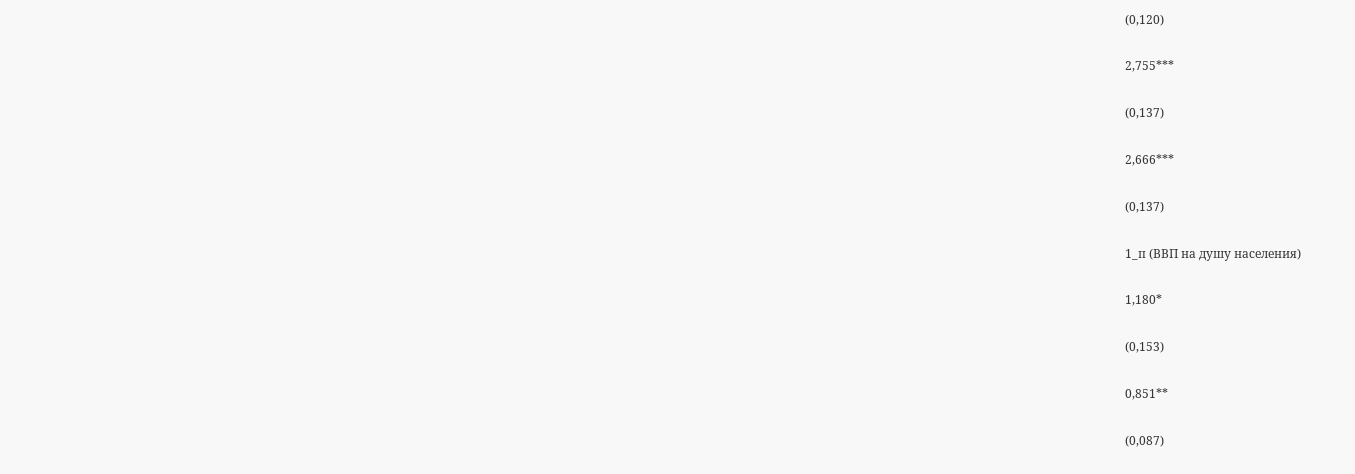(0,120)

2,755***

(0,137)

2,666***

(0,137)

1_п (ВВП на душу населения)

1,180*

(0,153)

0,851**

(0,087)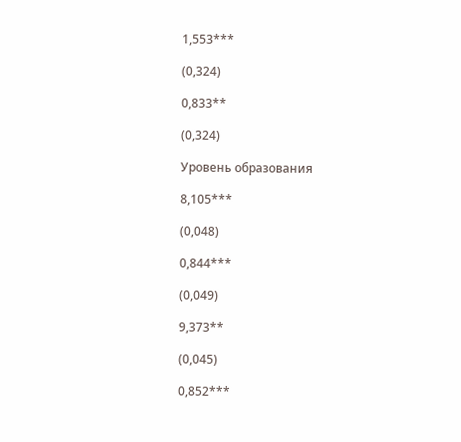1,553***

(0,324)

0,833**

(0,324)

Уровень образования

8,105***

(0,048)

0,844***

(0,049)

9,373**

(0,045)

0,852***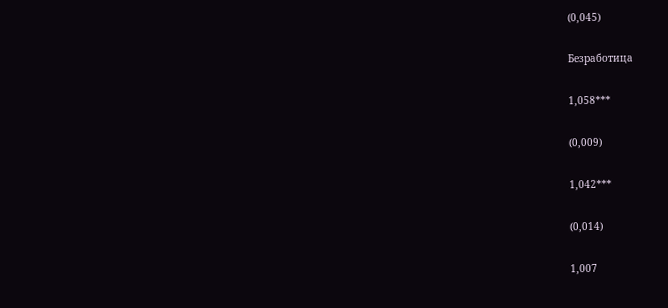(0,045)

Безработица

1,058***

(0,009)

1,042***

(0,014)

1,007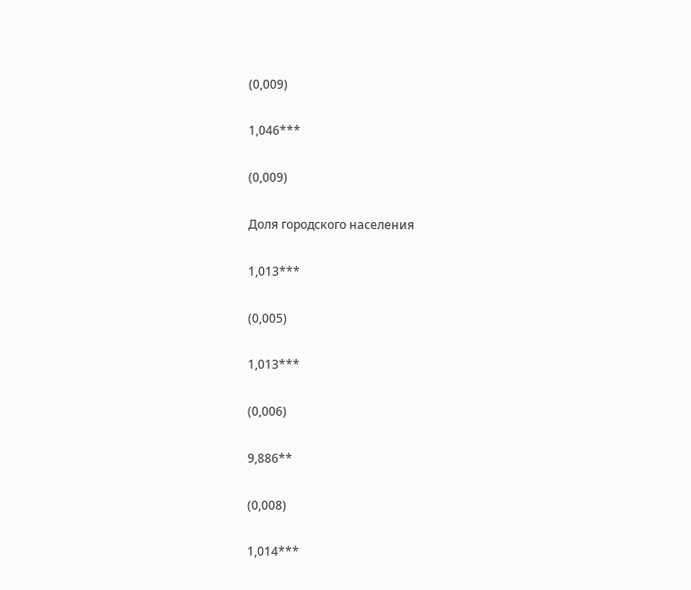(0,009)

1,046***

(0,009)

Доля городского населения

1,013***

(0,005)

1,013***

(0,006)

9,886**

(0,008)

1,014***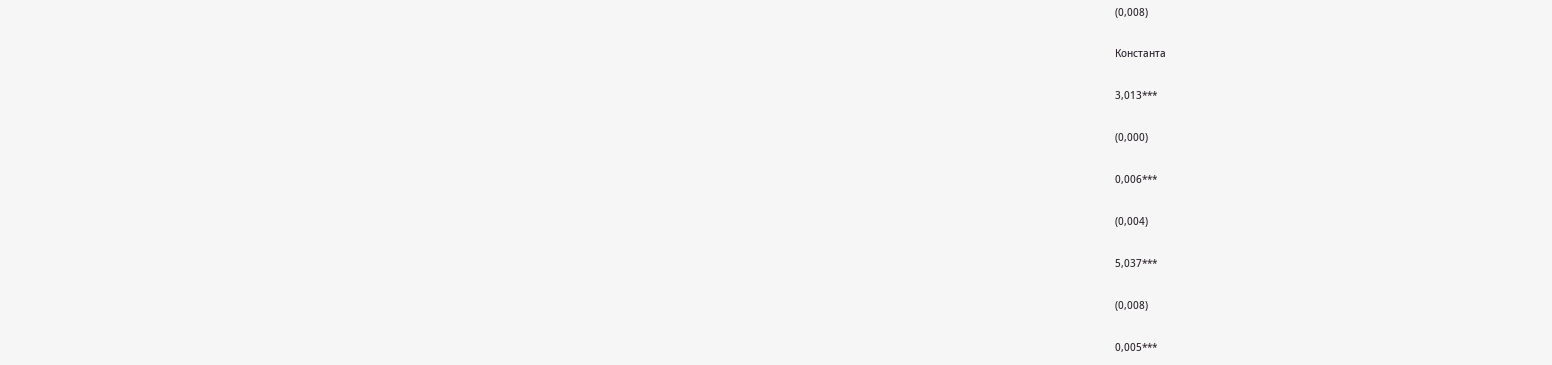(0,008)

Константа

3,013***

(0,000)

0,006***

(0,004)

5,037***

(0,008)

0,005***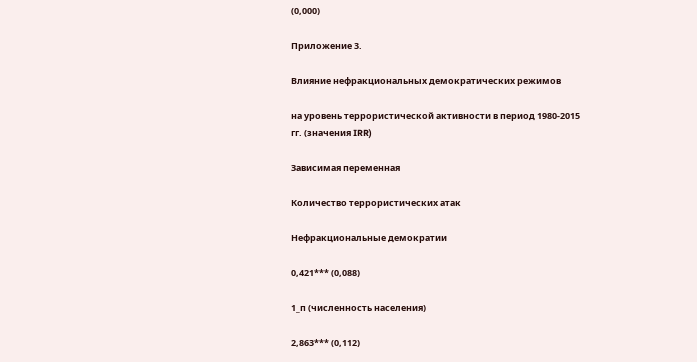(0,000)

Приложение 3.

Влияние нефракциональных демократических режимов

на уровень террористической активности в период 1980-2015 гг. (значения IRR)

Зависимая переменная

Количество террористических атак

Нефракциональные демократии

0,421*** (0,088)

1_п (численность населения)

2,863*** (0,112)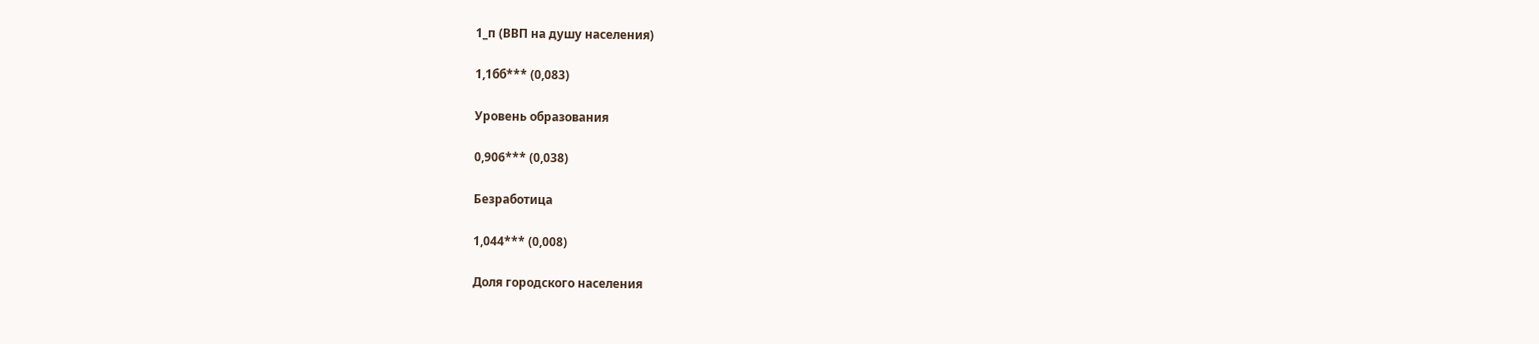1_п (ВВП на душу населения)

1,1бб*** (0,083)

Уровень образования

0,906*** (0,038)

Безработица

1,044*** (0,008)

Доля городского населения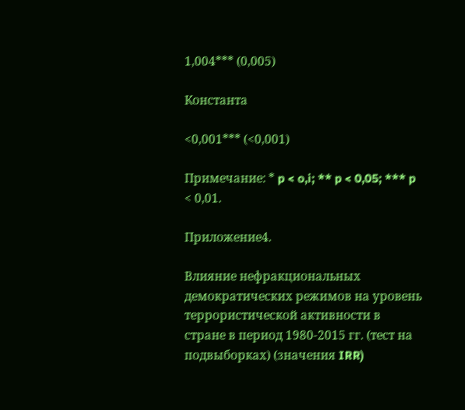1,004*** (0,005)

Константа

<0,001*** (<0,001)

Примечание: * p < o,i; ** p < 0,05; *** p < 0,01.

Приложение4.

Влияние нефракциональных демократических режимов на уровень террористической активности в стране в период 1980-2015 гг. (тест на подвыборках) (значения IRR)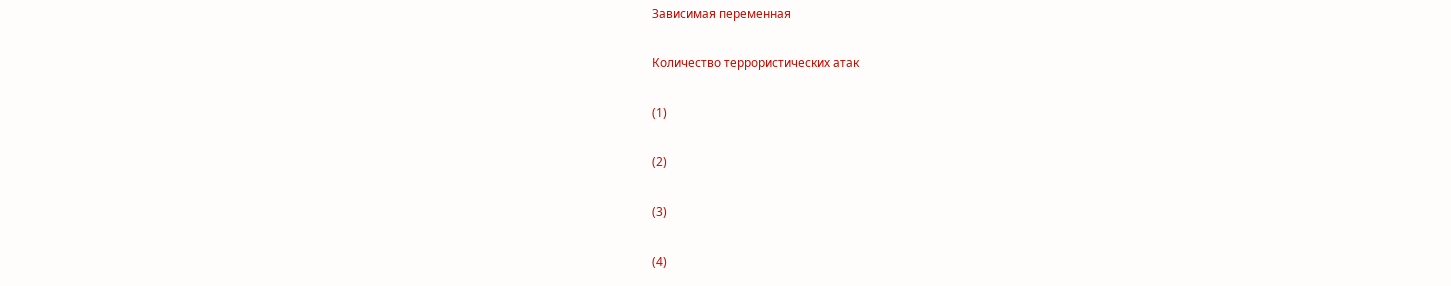Зависимая переменная

Количество террористических атак

(1)

(2)

(3)

(4)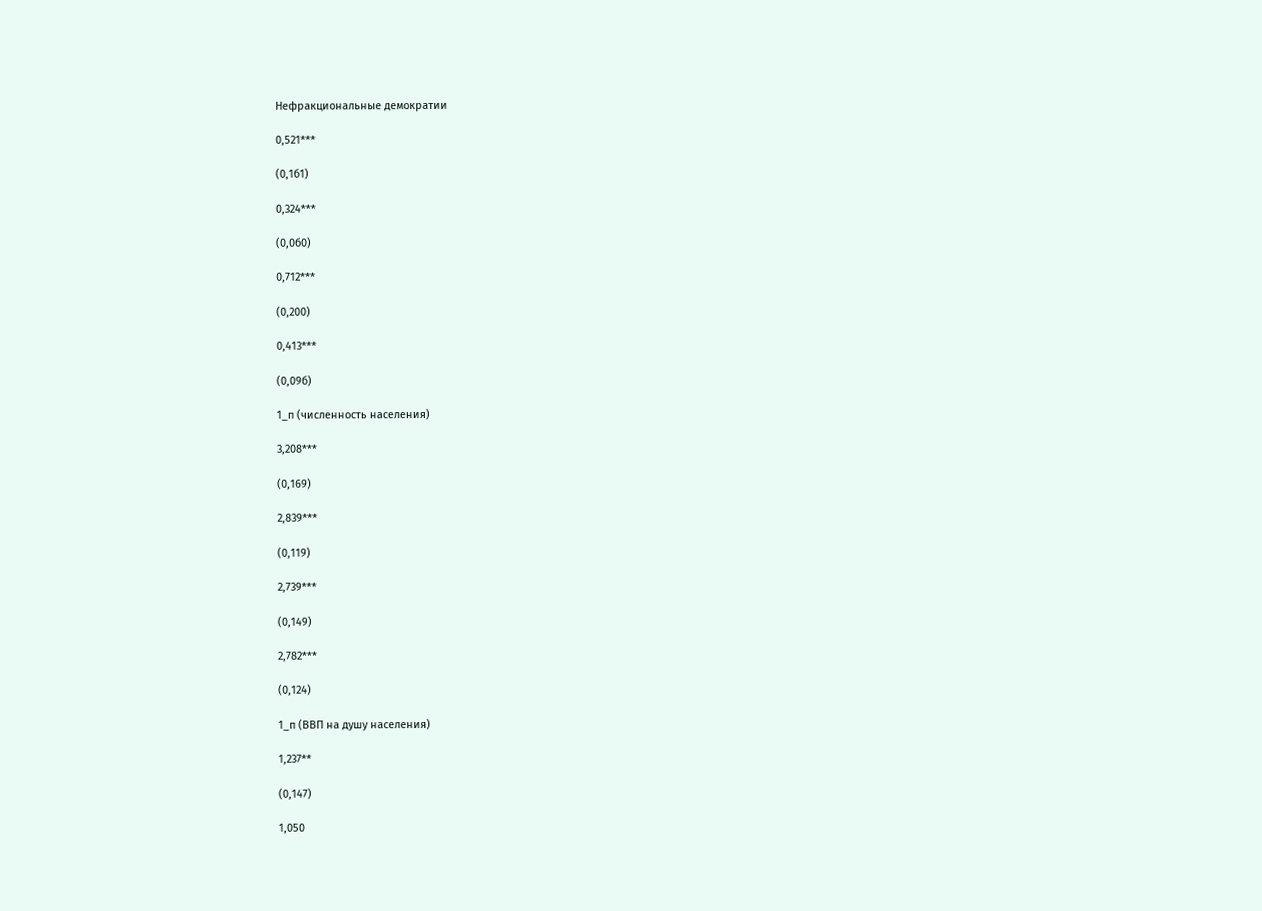Нефракциональные демократии

0,521***

(0,1б1)

0,324***

(0,0б0)

0,712***

(0,200)

0,413***

(0,09б)

1_п (численность населения)

3,208***

(0,169)

2,839***

(0,119)

2,739***

(0,149)

2,782***

(0,124)

1_п (ВВП на душу населения)

1,237**

(0,147)

1,050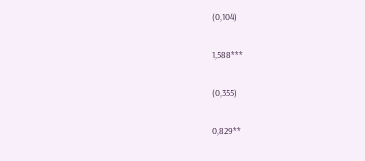(0,104)

1,588***

(0,355)

0,829**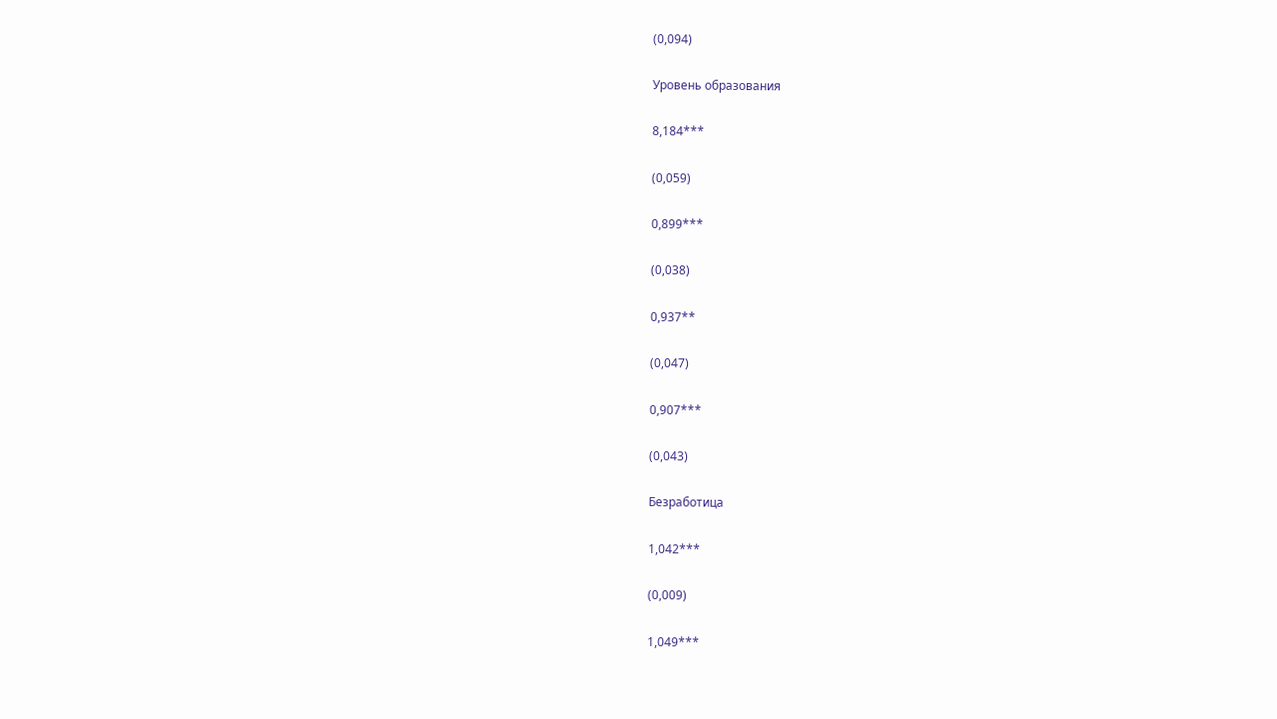(0,094)

Уровень образования

8,184***

(0,059)

0,899***

(0,038)

0,937**

(0,047)

0,907***

(0,043)

Безработица

1,042***

(0,009)

1,049***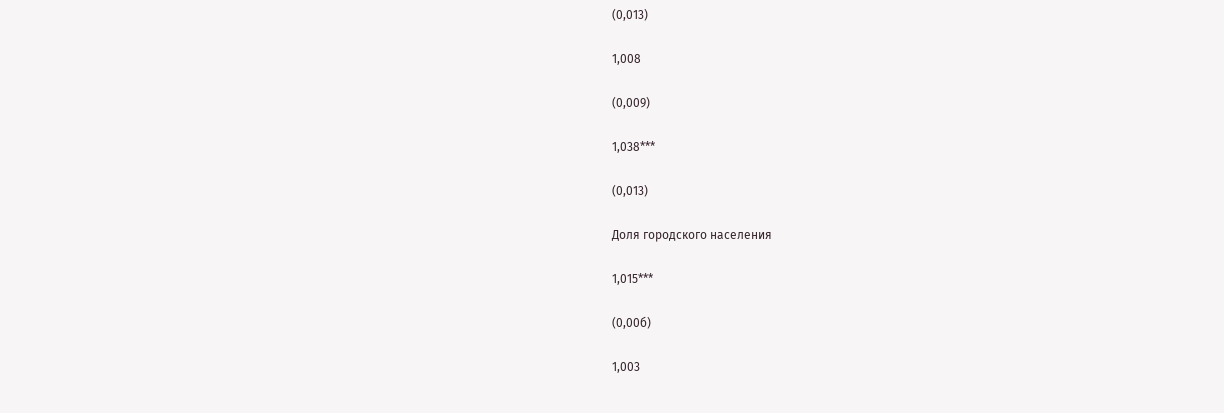(0,013)

1,008

(0,009)

1,038***

(0,013)

Доля городского населения

1,015***

(0,00б)

1,003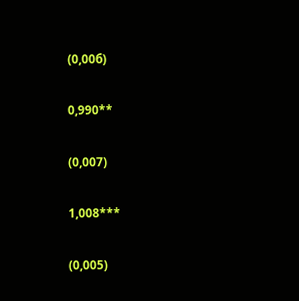(0,00б)

0,990**

(0,007)

1,008***

(0,005)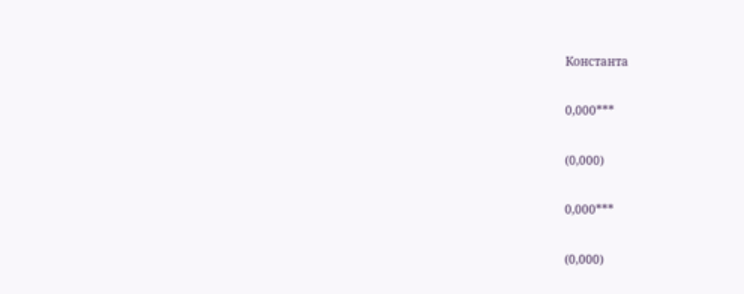Константа

0,000***

(0,000)

0,000***

(0,000)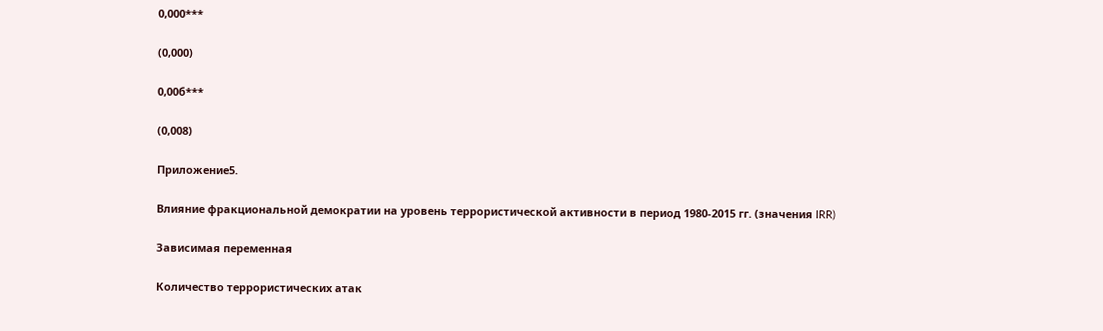0,000***

(0,000)

0,00б***

(0,008)

Приложение5.

Влияние фракциональной демократии на уровень террористической активности в период 1980-2015 гг. (значения IRR)

Зависимая переменная

Количество террористических атак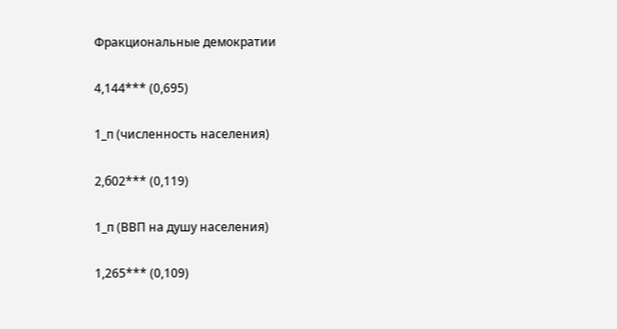Фракциональные демократии

4,144*** (0,695)

1_п (численность населения)

2,б02*** (0,119)

1_п (ВВП на душу населения)

1,265*** (0,109)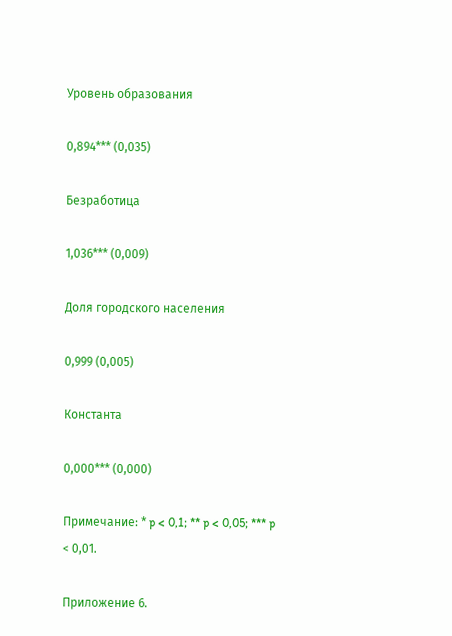Уровень образования

0,894*** (0,035)

Безработица

1,036*** (0,009)

Доля городского населения

0,999 (0,005)

Константа

0,000*** (0,000)

Примечание: * p < 0,1; ** p < 0,05; *** p < 0,01.

Приложение 6.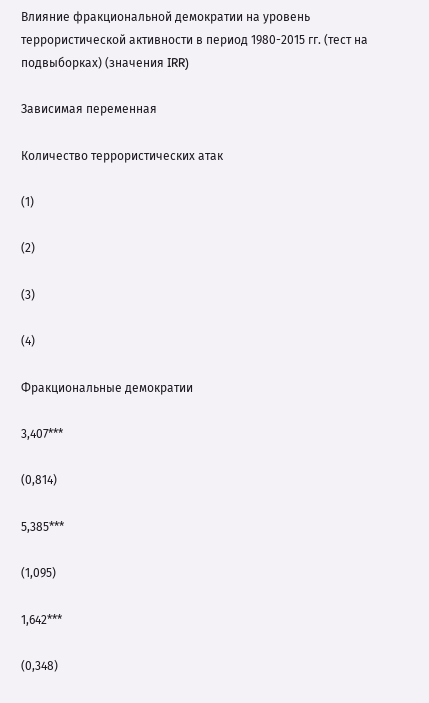Влияние фракциональной демократии на уровень террористической активности в период 1980-2015 гг. (тест на подвыборках) (значения IRR)

Зависимая переменная

Количество террористических атак

(1)

(2)

(3)

(4)

Фракциональные демократии

3,407***

(0,814)

5,385***

(1,095)

1,642***

(0,348)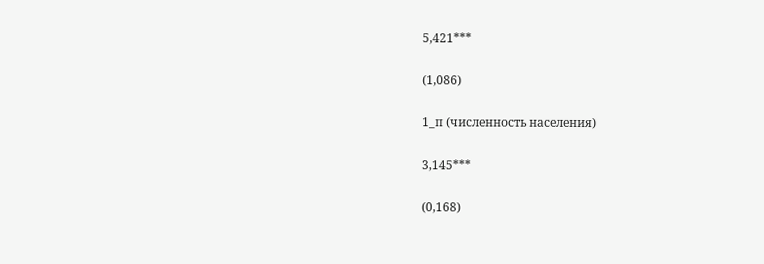5,421***

(1,086)

1_п (численность населения)

3,145***

(0,168)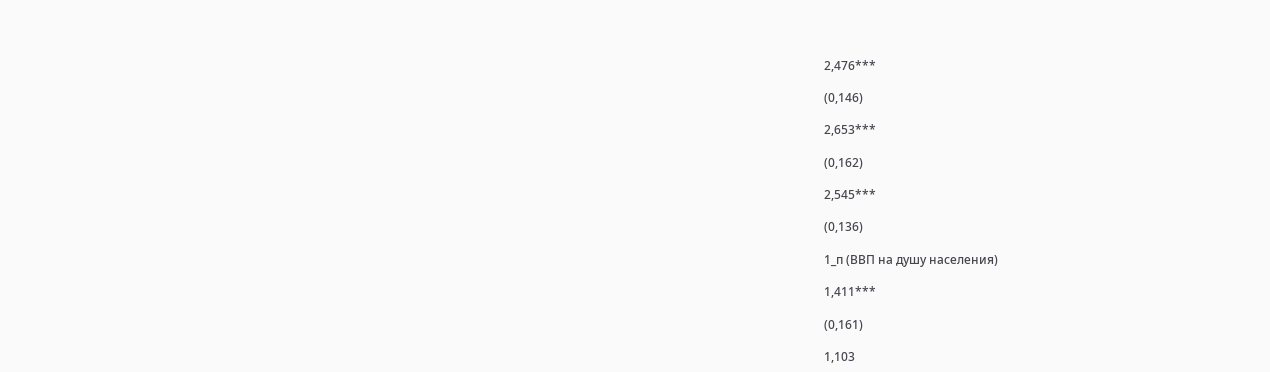2,476***

(0,146)

2,653***

(0,162)

2,545***

(0,136)

1_п (ВВП на душу населения)

1,411***

(0,161)

1,103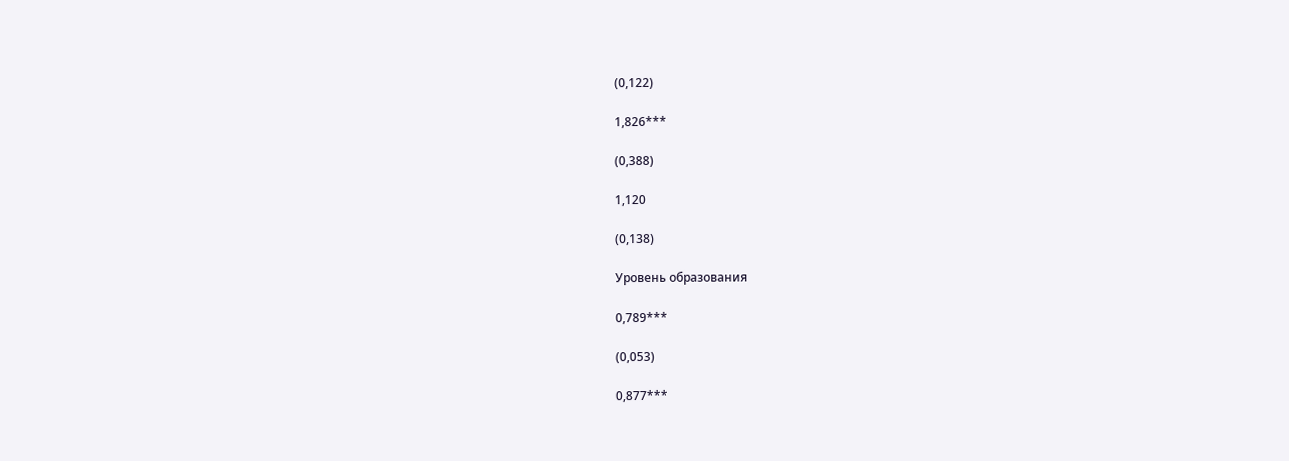(0,122)

1,826***

(0,388)

1,120

(0,138)

Уровень образования

0,789***

(0,053)

0,877***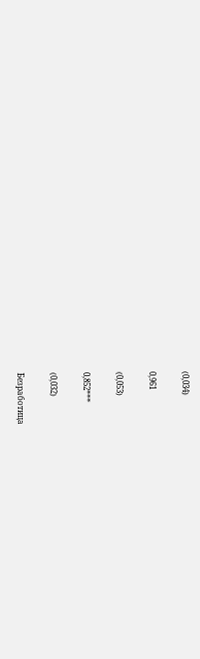(0,034)

0,961

(0,053)

0,852***

(0,032)

Безработица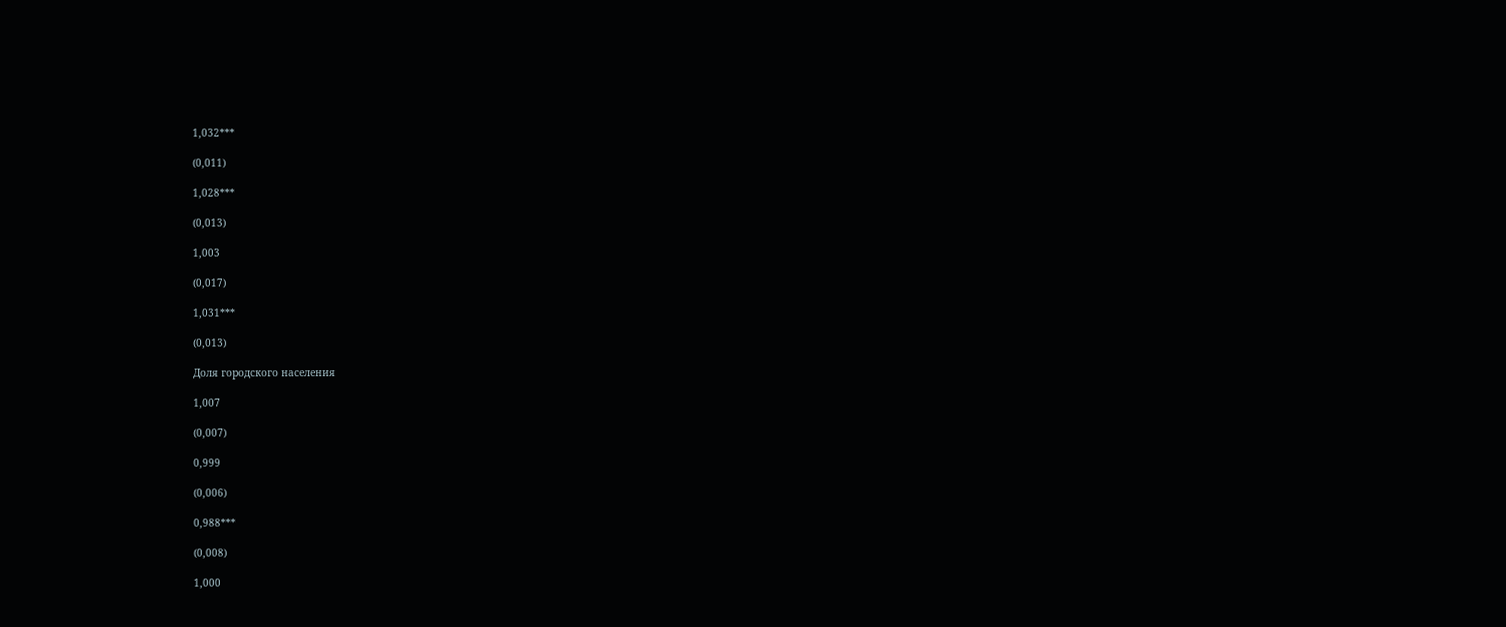1,032***

(0,011)

1,028***

(0,013)

1,003

(0,017)

1,031***

(0,013)

Доля городского населения

1,007

(0,007)

0,999

(0,006)

0,988***

(0,008)

1,000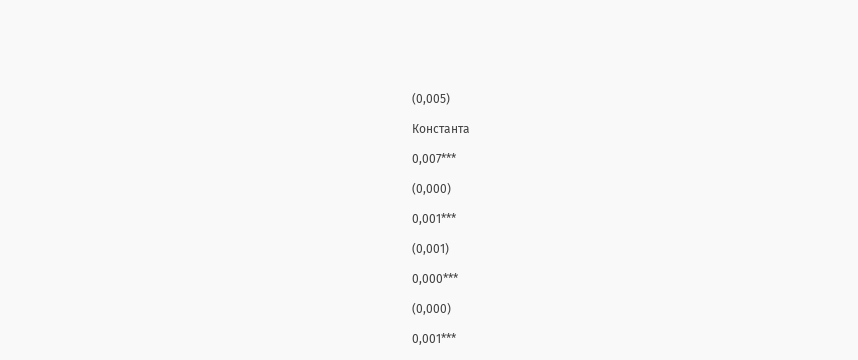(0,005)

Константа

0,007***

(0,000)

0,001***

(0,001)

0,000***

(0,000)

0,001***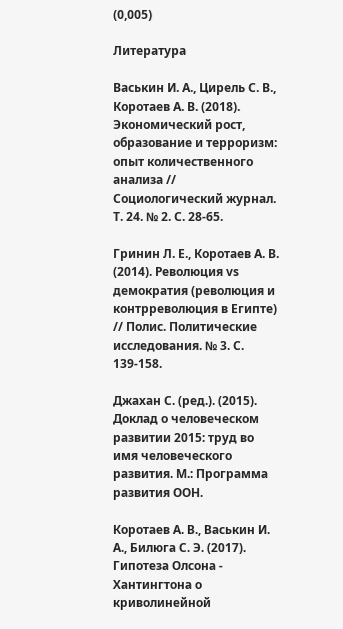(0,005)

Литература

Васькин И. А., Цирель С. В., Коротаев А. В. (2018). Экономический рост, образование и терроризм: опыт количественного анализа // Социологический журнал. Т. 24. № 2. С. 28-65.

Гринин Л. Е., Коротаев А. В. (2014). Революция vs демократия (революция и контрреволюция в Египте) // Полис. Политические исследования. № 3. C. 139-158.

Джахан С. (ред.). (2015). Доклад о человеческом развитии 2015: труд во имя человеческого развития. М.: Программа развития ООН.

Коротаев А. В., Васькин И. А., Билюга С. Э. (2017). Гипотеза Олсона - Хантингтона о криволинейной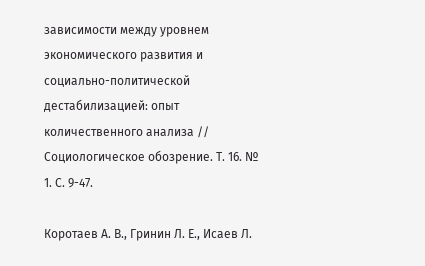зависимости между уровнем экономического развития и социально-политической дестабилизацией: опыт количественного анализа // Социологическое обозрение. Т. 16. № 1. С. 9-47.

Коротаев А. В., Гринин Л. Е., Исаев Л.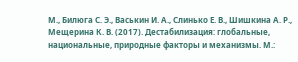М., Билюга С. Э., Васькин И. А., Слинько Е. В., Шишкина А. Р., Мещерина К. В. (2017). Дестабилизация: глобальные, национальные, природные факторы и механизмы. М.: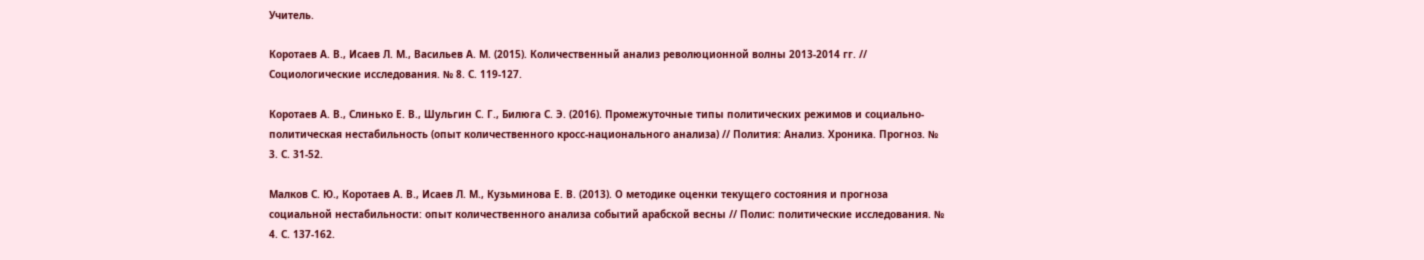Учитель.

Коротаев А. В., Исаев Л. М., Васильев А. М. (2015). Количественный анализ революционной волны 2013-2014 гг. // Социологические исследования. № 8. С. 119-127.

Коротаев А. В., Слинько Е. В., Шульгин С. Г., Билюга С. Э. (2016). Промежуточные типы политических режимов и социально-политическая нестабильность (опыт количественного кросс-национального анализа) // Полития: Анализ. Хроника. Прогноз. № 3. С. 31-52.

Малков С. Ю., Коротаев А. В., Исаев Л. М., Кузьминова Е. В. (2013). О методике оценки текущего состояния и прогноза социальной нестабильности: опыт количественного анализа событий арабской весны // Полис: политические исследования. № 4. С. 137-162.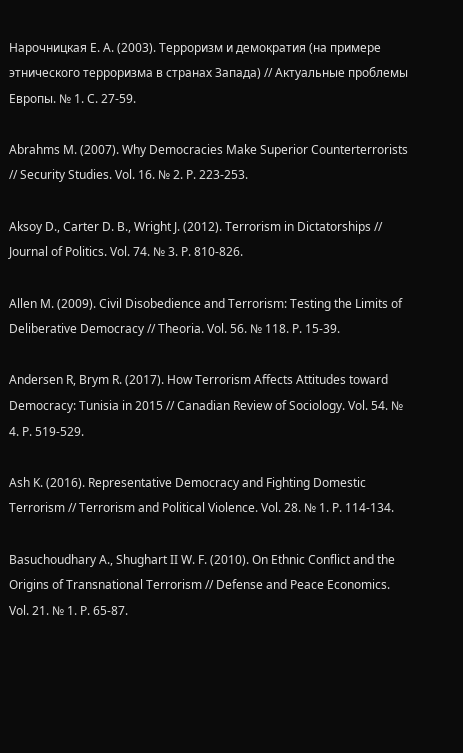Нарочницкая Е. А. (2003). Терроризм и демократия (на примере этнического терроризма в странах Запада) // Актуальные проблемы Европы. № 1. С. 27-59.

Abrahms M. (2007). Why Democracies Make Superior Counterterrorists // Security Studies. Vol. 16. № 2. P. 223-253.

Aksoy D., Carter D. B., Wright J. (2012). Terrorism in Dictatorships // Journal of Politics. Vol. 74. № 3. P. 810-826.

Allen M. (2009). Civil Disobedience and Terrorism: Testing the Limits of Deliberative Democracy // Theoria. Vol. 56. № 118. P. 15-39.

Andersen R, Brym R. (2017). How Terrorism Affects Attitudes toward Democracy: Tunisia in 2015 // Canadian Review of Sociology. Vol. 54. № 4. P. 519-529.

Ash K. (2016). Representative Democracy and Fighting Domestic Terrorism // Terrorism and Political Violence. Vol. 28. № 1. P. 114-134.

Basuchoudhary A., Shughart II W. F. (2010). On Ethnic Conflict and the Origins of Transnational Terrorism // Defense and Peace Economics. Vol. 21. № 1. P. 65-87.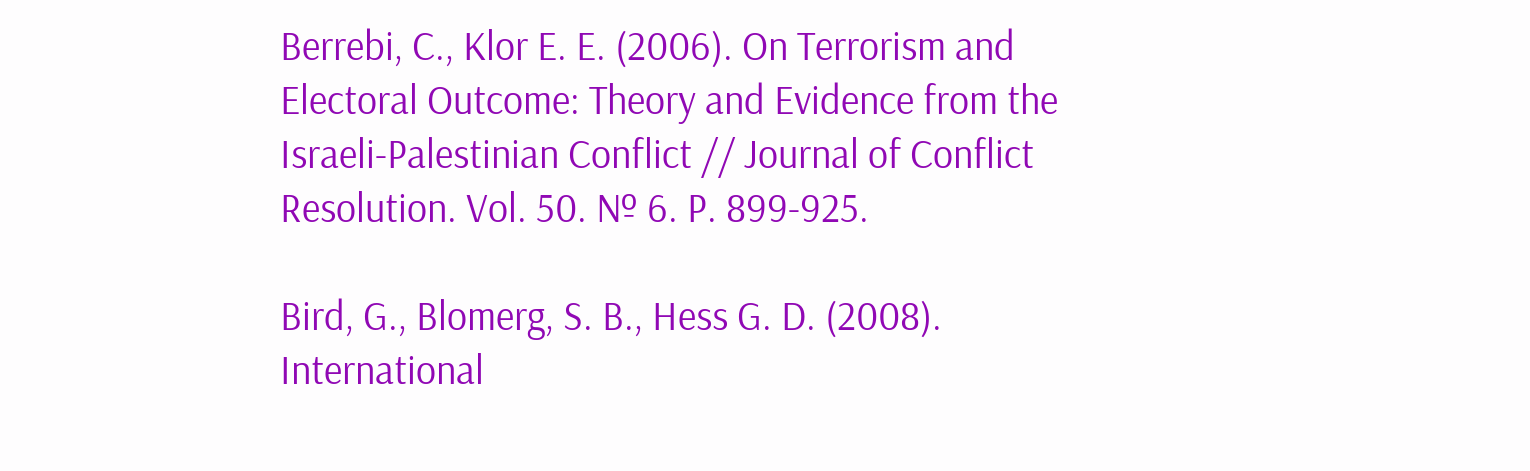Berrebi, C., Klor E. E. (2006). On Terrorism and Electoral Outcome: Theory and Evidence from the Israeli-Palestinian Conflict // Journal of Conflict Resolution. Vol. 50. № 6. P. 899-925.

Bird, G., Blomerg, S. B., Hess G. D. (2008). International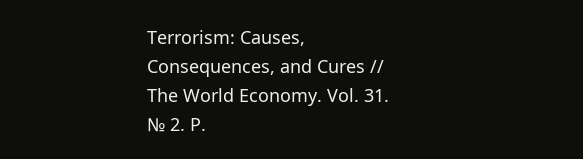Terrorism: Causes, Consequences, and Cures // The World Economy. Vol. 31. № 2. P.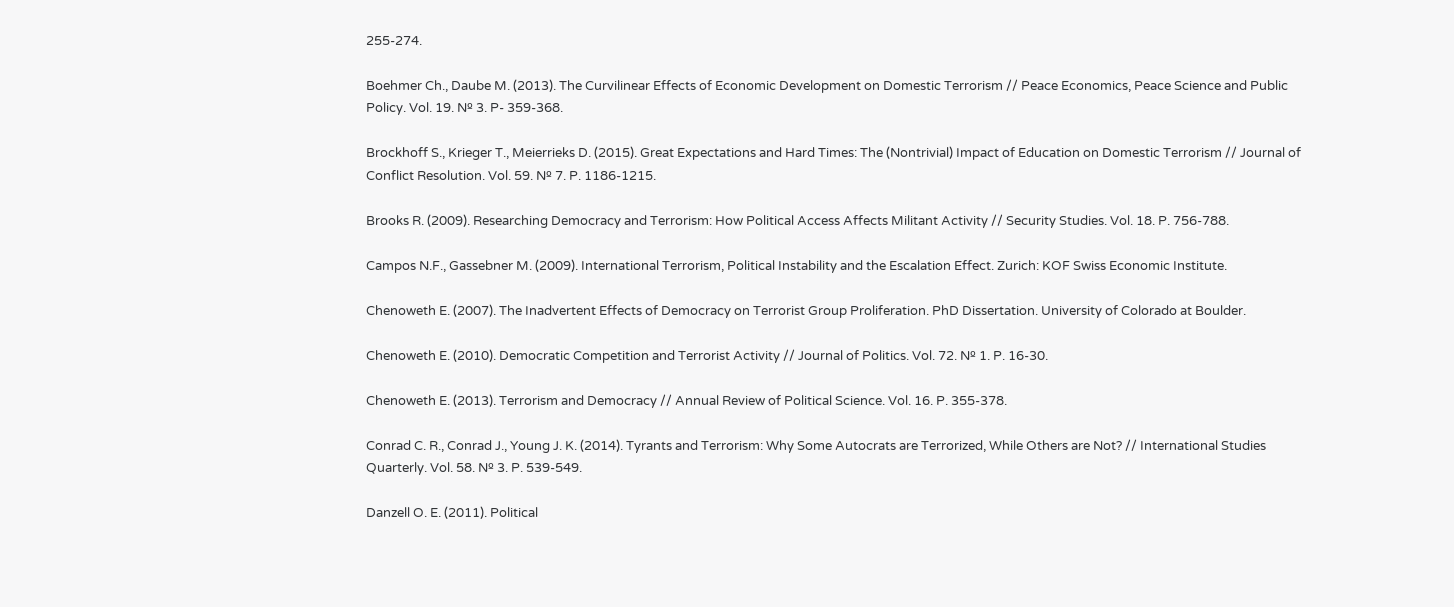255-274.

Boehmer Ch., Daube M. (2013). The Curvilinear Effects of Economic Development on Domestic Terrorism // Peace Economics, Peace Science and Public Policy. Vol. 19. № 3. P- 359-368.

Brockhoff S., Krieger T., Meierrieks D. (2015). Great Expectations and Hard Times: The (Nontrivial) Impact of Education on Domestic Terrorism // Journal of Conflict Resolution. Vol. 59. № 7. P. 1186-1215.

Brooks R. (2009). Researching Democracy and Terrorism: How Political Access Affects Militant Activity // Security Studies. Vol. 18. P. 756-788.

Campos N.F., Gassebner M. (2009). International Terrorism, Political Instability and the Escalation Effect. Zurich: KOF Swiss Economic Institute.

Chenoweth E. (2007). The Inadvertent Effects of Democracy on Terrorist Group Proliferation. PhD Dissertation. University of Colorado at Boulder.

Chenoweth E. (2010). Democratic Competition and Terrorist Activity // Journal of Politics. Vol. 72. № 1. P. 16-30.

Chenoweth E. (2013). Terrorism and Democracy // Annual Review of Political Science. Vol. 16. P. 355-378.

Conrad C. R., Conrad J., Young J. K. (2014). Tyrants and Terrorism: Why Some Autocrats are Terrorized, While Others are Not? // International Studies Quarterly. Vol. 58. № 3. P. 539-549.

Danzell O. E. (2011). Political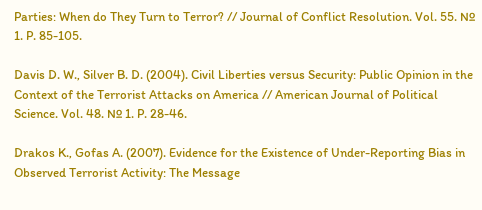Parties: When do They Turn to Terror? // Journal of Conflict Resolution. Vol. 55. № 1. P. 85-105.

Davis D. W., Silver B. D. (2004). Civil Liberties versus Security: Public Opinion in the Context of the Terrorist Attacks on America // American Journal of Political Science. Vol. 48. № 1. P. 28-46.

Drakos K., Gofas A. (2007). Evidence for the Existence of Under-Reporting Bias in Observed Terrorist Activity: The Message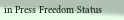in Press Freedom Status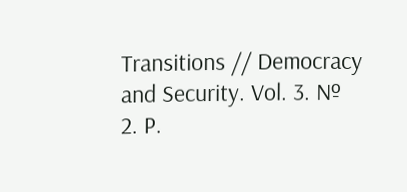Transitions // Democracy and Security. Vol. 3. № 2. P.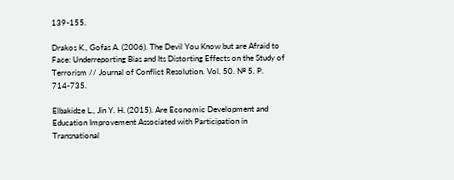139-155.

Drakos K., Gofas A. (2006). The Devil You Know but are Afraid to Face: Underreporting Bias and Its Distorting Effects on the Study of Terrorism // Journal of Conflict Resolution. Vol. 50. № 5. P. 714-735.

Elbakidze L., Jin Y. H. (2015). Are Economic Development and Education Improvement Associated with Participation in Transnational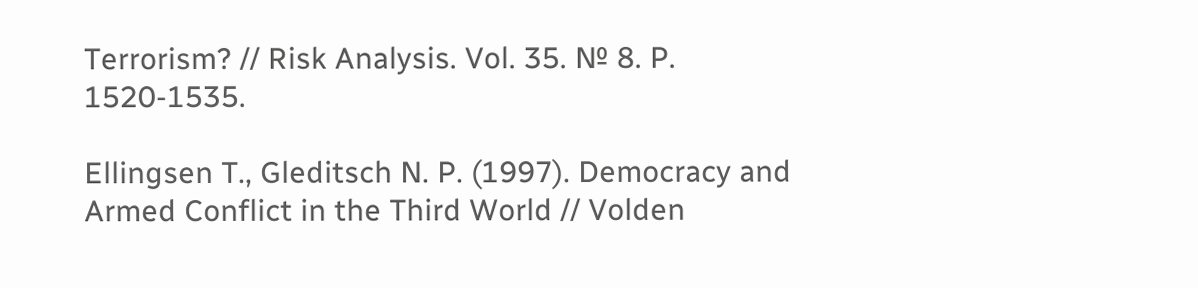Terrorism? // Risk Analysis. Vol. 35. № 8. P. 1520-1535.

Ellingsen T., Gleditsch N. P. (1997). Democracy and Armed Conflict in the Third World // Volden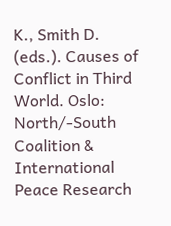K., Smith D. (eds.). Causes of Conflict in Third World. Oslo: North/-South Coalition & International Peace Research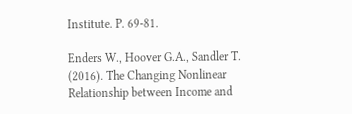Institute. P. 69-81.

Enders W., Hoover G.A., Sandler T. (2016). The Changing Nonlinear Relationship between Income and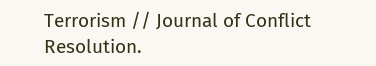Terrorism // Journal of Conflict Resolution.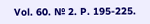Vol. 60. № 2. P. 195-225.